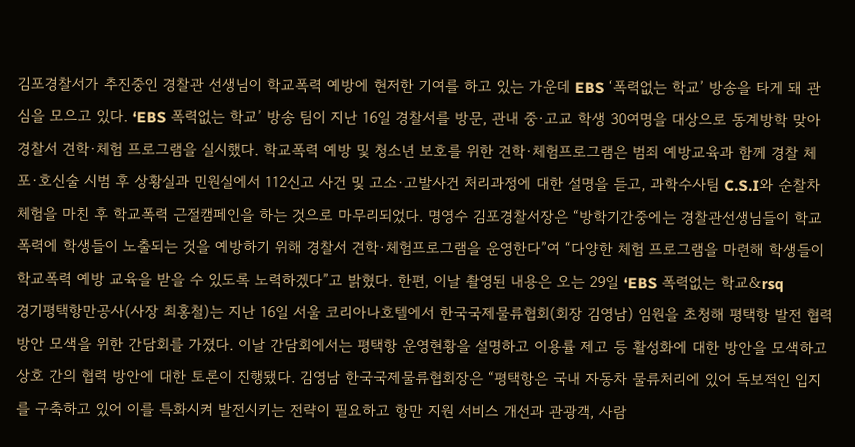김포경찰서가 추진중인 경찰관 선생님이 학교폭력 예방에 현저한 기여를 하고 있는 가운데 EBS ‘폭력없는 학교’ 방송을 타게 돼 관심을 모으고 있다. ‘EBS 폭력없는 학교’ 방송 팀이 지난 16일 경찰서를 방문, 관내 중·고교 학생 30여명을 대상으로 동계방학 맞아 경찰서 견학·체험 프로그램을 실시했다. 학교폭력 예방 및 청소년 보호를 위한 견학·체험프로그램은 범죄 예방교육과 함께 경찰 체포·호신술 시범 후 상황실과 민원실에서 112신고 사건 및 고소·고발사건 처리과정에 대한 설명을 듣고, 과학수사팀 C.S.I와 순찰차 체험을 마친 후 학교폭력 근절캠페인을 하는 것으로 마무리되었다. 명영수 김포경찰서장은 “방학기간중에는 경찰관선생님들이 학교폭력에 학생들이 노출되는 것을 예방하기 위해 경찰서 견학·체험프로그램을 운영한다”여 “다양한 체험 프로그램을 마련해 학생들이 학교폭력 예방 교육을 받을 수 있도록 노력하겠다”고 밝혔다. 한편, 이날 촬영된 내용은 오는 29일 ‘EBS 폭력없는 학교&rsq
경기평택항만공사(사장 최홍철)는 지난 16일 서울 코리아나호텔에서 한국국제물류협회(회장 김영남) 임원을 초청해 평택항 발전 협력방안 모색을 위한 간담회를 가졌다. 이날 간담회에서는 평택항 운영현황을 설명하고 이용률 제고 등 활성화에 대한 방안을 모색하고 상호 간의 협력 방안에 대한 토론이 진행됐다. 김영남 한국국제물류협회장은 “평택항은 국내 자동차 물류처리에 있어 독보적인 입지를 구축하고 있어 이를 특화시켜 발전시키는 전략이 필요하고 항만 지원 서비스 개선과 관광객, 사람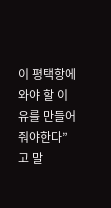이 평택항에 와야 할 이유를 만들어 줘야한다”고 말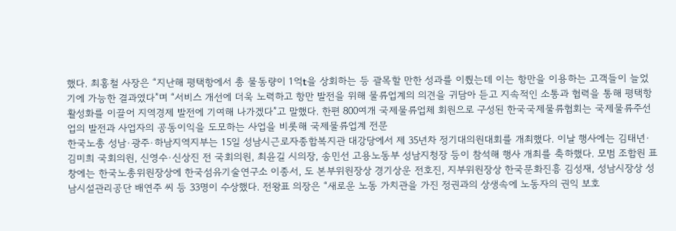했다. 최홍철 사장은 “지난해 평택항에서 총 물동량이 1억t을 상회하는 등 괄목할 만한 성과를 이뤘는데 이는 항만을 이용하는 고객들이 늘었기에 가능한 결과였다”며 “서비스 개선에 더욱 노력하고 항만 발전을 위해 물류업계의 의견을 귀담아 듣고 지속적인 소통과 협력을 통해 평택항 활성화를 이끌어 지역경제 발전에 기여해 나가겠다”고 말했다. 한편 800여개 국제물류업체 회원으로 구성된 한국국제물류협회는 국제물류주선업의 발전과 사업자의 공동이익을 도모하는 사업을 비롯해 국제물류업계 전문
한국노총 성남·광주·하남지역지부는 15일 성남시근로자종합복지관 대강당에서 제 35년차 정기대의원대회를 개최했다. 이날 행사에는 김태년·김미희 국회의원, 신영수·신상진 전 국회의원, 최윤길 시의장, 송민선 고용노동부 성남지청장 등이 참석해 행사 개최를 축하했다. 모범 조합원 표창에는 한국노총위원장상에 한국섬유기술연구소 이종서, 도 본부위원장상 경기상운 전호진, 지부위원장상 한국문화진흥 김성재, 성남시장상 성남시설관리공단 배연주 씨 등 33명이 수상했다. 전왕표 의장은 “새로운 노동 가치관을 가진 정권과의 상생속에 노동자의 권익 보호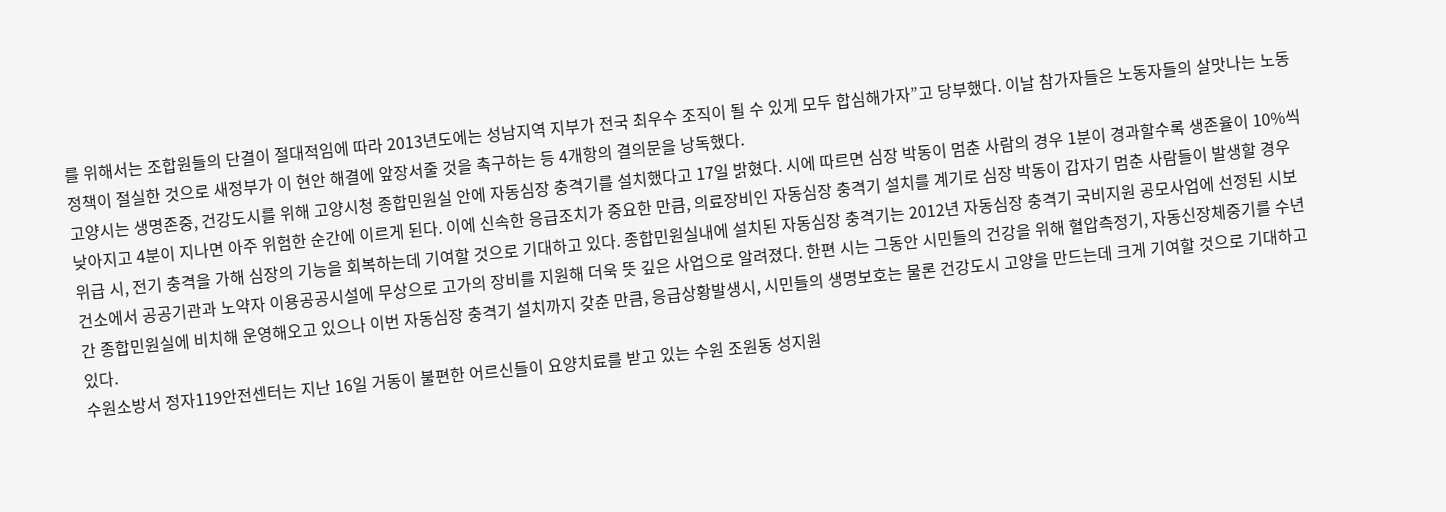를 위해서는 조합원들의 단결이 절대적임에 따라 2013년도에는 성남지역 지부가 전국 최우수 조직이 될 수 있게 모두 합심해가자”고 당부했다. 이날 참가자들은 노동자들의 살맛나는 노동정책이 절실한 것으로 새정부가 이 현안 해결에 앞장서줄 것을 촉구하는 등 4개항의 결의문을 낭독했다.
고양시는 생명존중, 건강도시를 위해 고양시청 종합민원실 안에 자동심장 충격기를 설치했다고 17일 밝혔다. 시에 따르면 심장 박동이 멈춘 사람의 경우 1분이 경과할수록 생존율이 10%씩 낮아지고 4분이 지나면 아주 위험한 순간에 이르게 된다. 이에 신속한 응급조치가 중요한 만큼, 의료장비인 자동심장 충격기 설치를 계기로 심장 박동이 갑자기 멈춘 사람들이 발생할 경우 위급 시, 전기 충격을 가해 심장의 기능을 회복하는데 기여할 것으로 기대하고 있다. 종합민원실내에 설치된 자동심장 충격기는 2012년 자동심장 충격기 국비지원 공모사업에 선정된 시보건소에서 공공기관과 노약자 이용공공시설에 무상으로 고가의 장비를 지원해 더욱 뜻 깊은 사업으로 알려졌다. 한편 시는 그동안 시민들의 건강을 위해 혈압측정기, 자동신장체중기를 수년간 종합민원실에 비치해 운영해오고 있으나 이번 자동심장 충격기 설치까지 갖춘 만큼, 응급상황발생시, 시민들의 생명보호는 물론 건강도시 고양을 만드는데 크게 기여할 것으로 기대하고 있다.
수원소방서 정자119안전센터는 지난 16일 거동이 불편한 어르신들이 요양치료를 받고 있는 수원 조원동 성지원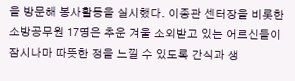을 방문해 봉사활동을 실시했다. 이종관 센터장을 비롯한 소방공무원 17명은 추운 겨울 소외받고 있는 어르신들이 잠시나마 따뜻한 정을 느낄 수 있도록 간식과 생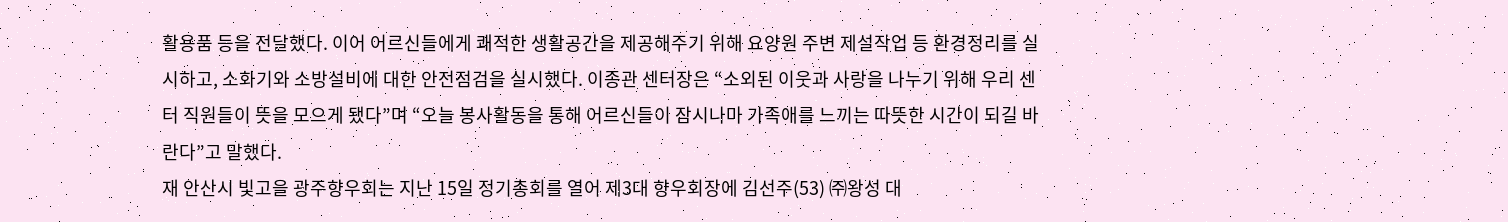활용품 등을 전달했다. 이어 어르신들에게 쾌적한 생활공간을 제공해주기 위해 요양원 주변 제설작업 등 환경정리를 실시하고, 소화기와 소방설비에 대한 안전점검을 실시했다. 이종관 센터장은 “소외된 이웃과 사랑을 나누기 위해 우리 센터 직원들이 뜻을 모으게 됐다”며 “오늘 봉사활동을 통해 어르신들이 잠시나마 가족애를 느끼는 따뜻한 시간이 되길 바란다”고 말했다.
재 안산시 빛고을 광주향우회는 지난 15일 정기총회를 열어 제3대 향우회장에 김선주(53) ㈜왕성 대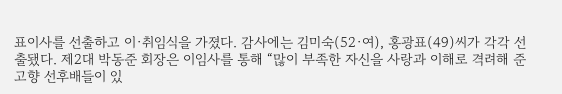표이사를 선출하고 이·취임식을 가졌다. 감사에는 김미숙(52·여), 홍광표(49)씨가 각각 선출됐다. 제2대 박동준 회장은 이임사를 통해 “많이 부족한 자신을 사랑과 이해로 격려해 준 고향 선후배들이 있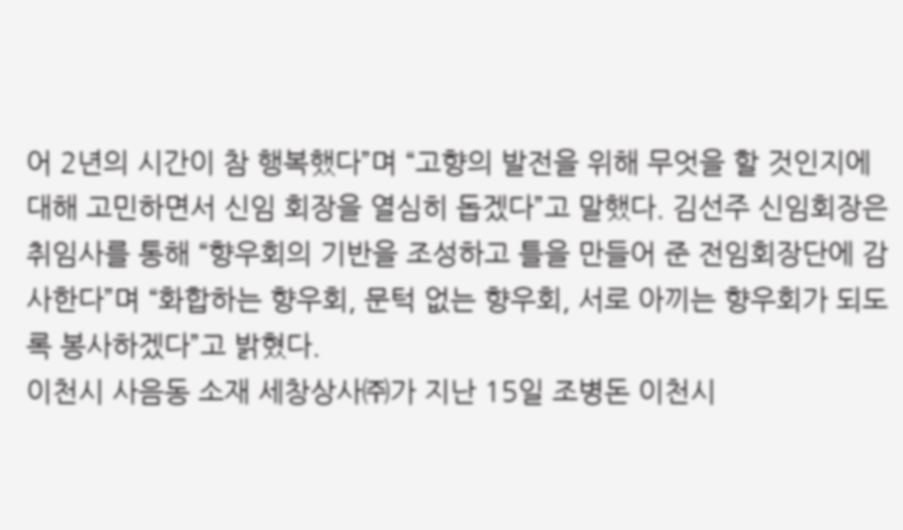어 2년의 시간이 참 행복했다”며 “고향의 발전을 위해 무엇을 할 것인지에 대해 고민하면서 신임 회장을 열심히 돕겠다”고 말했다. 김선주 신임회장은 취임사를 통해 “향우회의 기반을 조성하고 틀을 만들어 준 전임회장단에 감사한다”며 “화합하는 향우회, 문턱 없는 향우회, 서로 아끼는 향우회가 되도록 봉사하겠다”고 밝혔다.
이천시 사음동 소재 세창상사㈜가 지난 15일 조병돈 이천시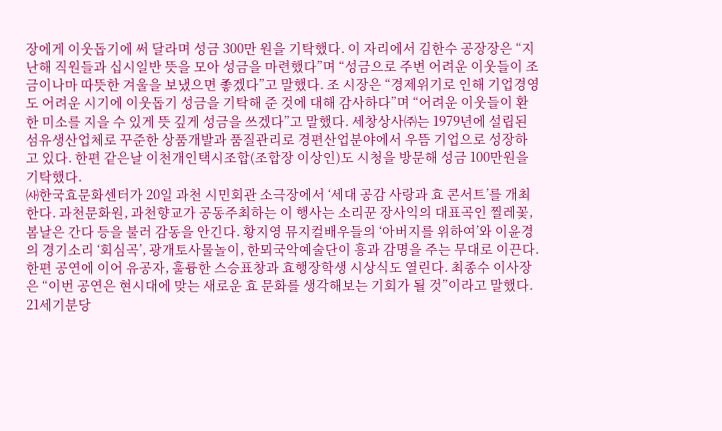장에게 이웃돕기에 써 달라며 성금 300만 원을 기탁했다. 이 자리에서 김한수 공장장은 “지난해 직원들과 십시일반 뜻을 모아 성금을 마련했다”며 “성금으로 주변 어려운 이웃들이 조금이나마 따뜻한 겨울을 보냈으면 좋겠다”고 말했다. 조 시장은 “경제위기로 인해 기업경영도 어려운 시기에 이웃돕기 성금을 기탁해 준 것에 대해 감사하다”며 “어려운 이웃들이 환한 미소를 지을 수 있게 뜻 깊게 성금을 쓰겠다”고 말했다. 세창상사㈜는 1979년에 설립된 섬유생산업체로 꾸준한 상품개발과 품질관리로 경편산업분야에서 우뜸 기업으로 성장하고 있다. 한편 같은날 이천개인택시조합(조합장 이상인)도 시청을 방문해 성금 100만원을 기탁했다.
㈔한국효문화센터가 20일 과천 시민회관 소극장에서 ‘세대 공감 사랑과 효 콘서트’를 개최한다. 과천문화원, 과천향교가 공동주최하는 이 행사는 소리꾼 장사익의 대표곡인 찔레꽃, 봄날은 간다 등을 불러 감동을 안긴다. 황지영 뮤지컬배우들의 ‘아버지를 위하여’와 이윤경의 경기소리 ‘회심곡’, 광개토사물놀이, 한뫼국악예술단이 흥과 감명을 주는 무대로 이끈다. 한편 공연에 이어 유공자, 훌륭한 스승표창과 효행장학생 시상식도 열린다. 최종수 이사장은 “이번 공연은 현시대에 맞는 새로운 효 문화를 생각해보는 기회가 될 것”이라고 말했다.
21세기분당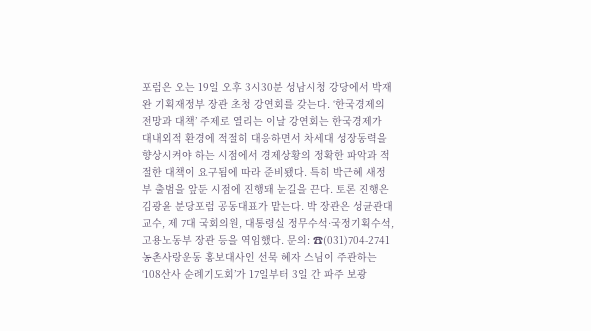포럼은 오는 19일 오후 3시30분 성남시청 강당에서 박재완 기획재정부 장관 초청 강연회를 갖는다. ‘한국경제의 전망과 대책’ 주제로 열리는 이날 강연회는 한국경제가 대내외적 환경에 적절히 대응하면서 차세대 성장동력을 향상시켜야 하는 시점에서 경제상황의 정확한 파악과 적절한 대책이 요구됨에 따라 준비됐다. 특히 박근혜 새정부 출범을 앞둔 시점에 진행돼 눈길을 끈다. 토론 진행은 김광윤 분당포럼 공동대표가 맡는다. 박 장관은 성균관대 교수, 제 7대 국회의원, 대통령실 정무수석·국정기획수석, 고용노동부 장관 등을 역임했다. 문의: ☎(031)704-2741
농촌사랑운동 홍보대사인 선묵 혜자 스님이 주관하는 ‘108산사 순례기도회’가 17일부터 3일 간 파주 보광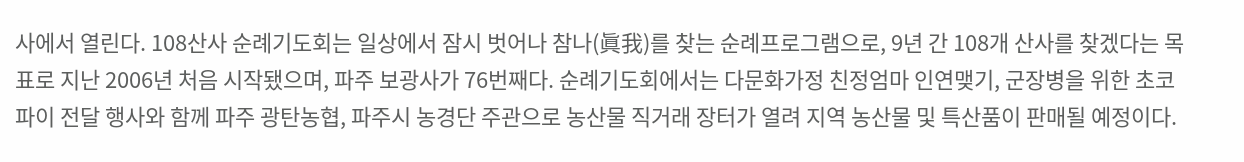사에서 열린다. 108산사 순례기도회는 일상에서 잠시 벗어나 참나(眞我)를 찾는 순례프로그램으로, 9년 간 108개 산사를 찾겠다는 목표로 지난 2006년 처음 시작됐으며, 파주 보광사가 76번째다. 순례기도회에서는 다문화가정 친정엄마 인연맺기, 군장병을 위한 초코파이 전달 행사와 함께 파주 광탄농협, 파주시 농경단 주관으로 농산물 직거래 장터가 열려 지역 농산물 및 특산품이 판매될 예정이다.